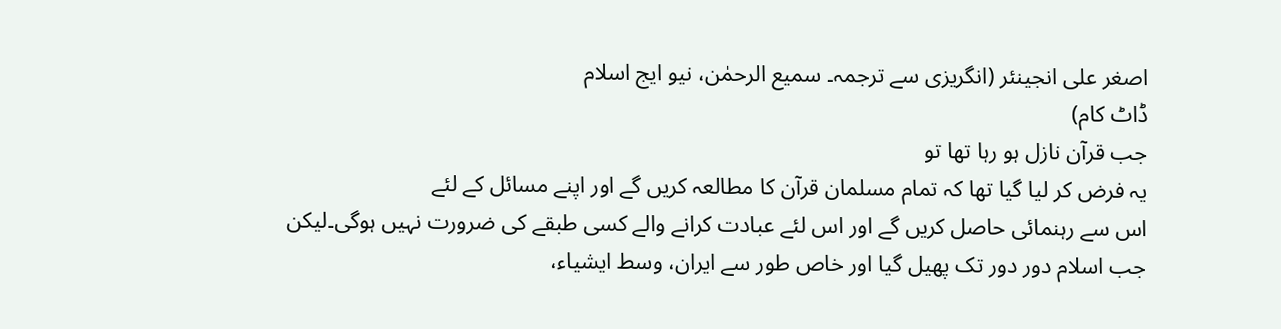اصغر علی انجینئر (انگریزی سے ترجمہ۔ سمیع الرحمٰن، نیو ایج اسلام
ڈاٹ کام)
جب قرآن نازل ہو رہا تھا تو
یہ فرض کر لیا گیا تھا کہ تمام مسلمان قرآن کا مطالعہ کریں گے اور اپنے مسائل کے لئے
اس سے رہنمائی حاصل کریں گے اور اس لئے عبادت کرانے والے کسی طبقے کی ضرورت نہیں ہوگی۔لیکن
جب اسلام دور دور تک پھیل گیا اور خاص طور سے ایران، وسط ایشیاء،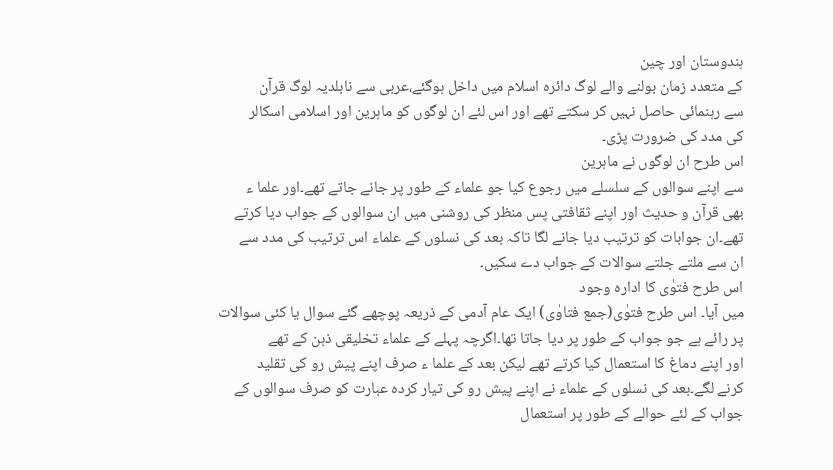ہندوستان اور چین
کے متعدد زمان بولنے والے لوگ دائرہ اسلام میں داخل ہوگئے،عربی سے نابلدیہ لوگ قرآن
سے رہنمائی حاصل نہیں کر سکتے تھے اور اس لئے ان لوگوں کو ماہرین اور اسلامی اسکالر
کی مدد کی ضرورت پڑی۔
اس طرح ان لوگوں نے ماہرین
سے اپنے سوالوں کے سلسلے میں رجوع کیا جو علماء کے طور پر جانے جاتے تھے۔اور علما ء
بھی قرآن و حدیث اور اپنے ثقافتی پس منظر کی روشنی میں ان سوالوں کے جواب دیا کرتے
تھے۔ان جوابات کو ترتیب دیا جانے لگا تاکہ بعد کی نسلوں کے علماء اس ترتیب کی مدد سے
ان سے ملتے جلتے سوالات کے جواب دے سکیں۔
اس طرح فتوٰی کا ادارہ وجود
میں آیا۔ اس طرح فتوٰی(جمع فتاوٰی) ایک عام آدمی کے ذریعہ پوچھے گئے سوال یا کئی سوالات
پر رائے ہے جو جواب کے طور پر دیا جاتا تھا۔اگرچہ پہلے کے علماء تخلیقی ذہن کے تھے
اور اپنے دماغ کا استعمال کیا کرتے تھے لیکن بعد کے علما ء صرف اپنے پیش رو کی تقلید
کرنے لگے۔بعد کی نسلوں کے علماء نے اپنے پیش رو کی تیار کردہ عبارت کو صرف سوالوں کے
جواب کے لئے حوالے کے طور پر استعمال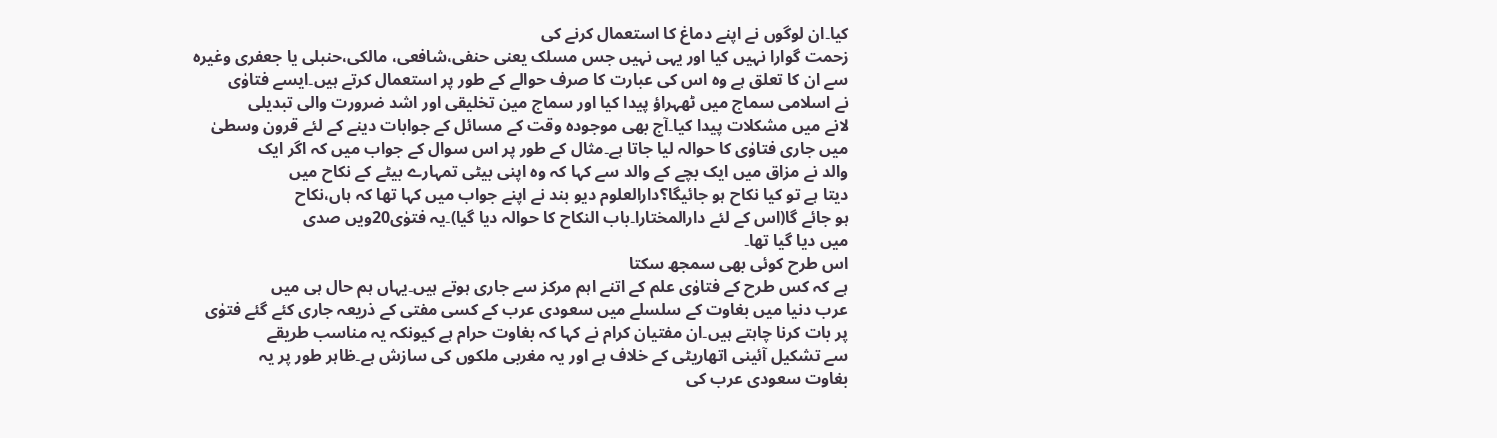کیا۔ان لوگوں نے اپنے دماغ کا استعمال کرنے کی
زحمت گوارا نہیں کیا اور یہی نہیں جس مسلک یعنی حنفی،شافعی، مالکی،حنبلی یا جعفری وغیرہ
سے ان کا تعلق ہے وہ اس کی عبارت کا صرف حوالے کے طور پر استعمال کرتے ہیں۔ایسے فتاوٰی
نے اسلامی سماج میں ٹھہراؤ پیدا کیا اور سماج مین تخلیقی اور اشد ضرورت والی تبدیلی
لانے میں مشکلات پیدا کیا۔آج بھی موجودہ وقت کے مسائل کے جوابات دینے کے لئے قرون وسطیٰ
میں جاری فتاوٰی کا حوالہ لیا جاتا ہے۔مثال کے طور پر اس سوال کے جواب میں کہ اگر ایک
والد نے مزاق میں ایک بچے کے والد سے کہا کہ وہ اپنی بیٹی تمہارے بیٹے کے نکاح میں
دیتا ہے تو کیا نکاح ہو جائیگا؟دارالعلوم دیو بند نے اپنے جواب میں کہا تھا کہ ہاں،نکاح
ہو جائے گا(اس کے لئے دارالمختارا۔باب النکاح کا حوالہ دیا گیا)۔یہ فتوٰی20ویں صدی
میں دیا گیا تھا۔
اس طرح کوئی بھی سمجھ سکتا
ہے کہ کس طرح کے فتاوٰی علم کے اتنے اہم مرکز سے جاری ہوتے ہیں۔یہاں ہم حال ہی میں
عرب دنیا میں بغاوت کے سلسلے میں سعودی عرب کے کسی مفتی کے ذریعہ جاری کئے گئے فتوٰی
پر بات کرنا چاہتے ہیں۔ان مفتیان کرام نے کہا کہ بغاوت حرام ہے کیونکہ یہ مناسب طریقے
سے تشکیل آئینی اتھاریٹی کے خلاف ہے اور یہ مغربی ملکوں کی سازش ہے۔ظاہر طور پر یہ
بغاوت سعودی عرب کی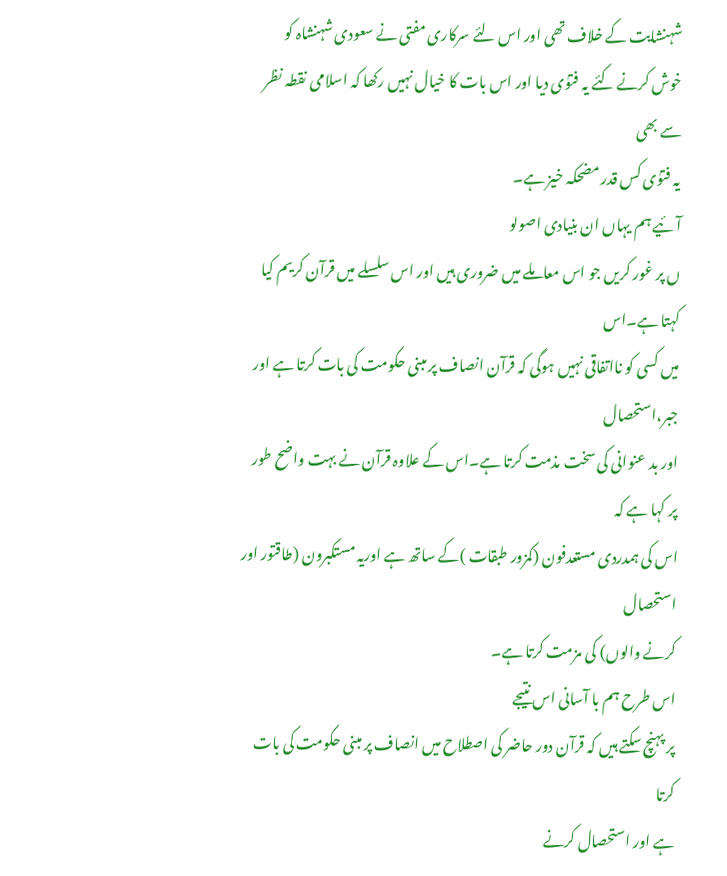شہنشایت کے خلاف تھی اور اس لئے سرکاری مفتی نے سعودی شہنشاہ کو
خوش کرنے کئے یہ فتوٰی دیا اور اس بات کا خیال نہیں رکھا کہ اسلامی نقطہ نظر سے بھی
یہ فتوٰی کس قدر مضحکہ خیز ہے۔
آئیے ہم یہاں ان بنیادی اصولو
ں پر غور کریں جو اس معاملے میں ضروری ہیں اور اس سلسلے میں قرآن کریم کیا کہتا ہے۔اس
میں کسی کو نااتفاقی نہیں ہوگی کہ قرآن انصاف پر مبنی حکومت کی بات کرتا ہے اور جبر،استحصال
اور بد عنوانی کی سخت مذمت کرتا ہے۔اس کے علاوہ قرآن نے بہت واضح طور پر کہا ہے کہ
اس کی ہمدردی مستعدفون (کمزور طبقات )کے ساتھ ہے اوریہ مستکبرون (طاقتور اور استحصال
کرنے والوں) کی مزمت کرتا ہے۔
اس طرح ہم با آسانی اس نتیجے
پر پہنچ سکتے ہیں کہ قرآن دور حاضر کی اصطلاح میں انصاف پر مبنی حکومت کی بات کرتا
ہے اور استحصال کرنے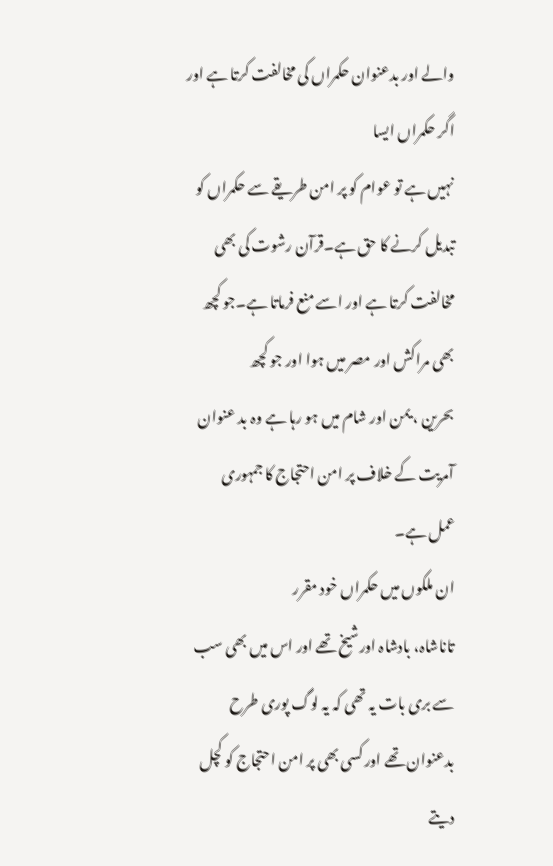والے اور بدعنوان حکمراں کی مخالفت کرتا ہے اور اگر حکمراں ایسا
نہیں ہے تو عوام کو پر امن طریقے سے حکمراں کو تبدیل کرنے کا حق ہے۔قرآن رشوت کی بھی
مخالفت کرتا ہے اور اسے منع فرماتا ہے۔جو کچھ بھی مراکش اور مصر میں ہوا اور جو کچھ
بحرین ، یمن اور شام میں ہو رہا ہے وہ بد عنوان آمریت کے خلاف پر امن احتجاج کا جمہوری
عمل ہے۔
ان ملکوں میں حکمراں خود مقرر
تاناشاہ، بادشاہ اورشیخ تھے اور اس میں بھی سب سے بری بات یہ تھی کہ یہ لوگ پوری طرح
بدعنوان تھے اور کسی بھی پر امن احتجاج کو کچل دیتے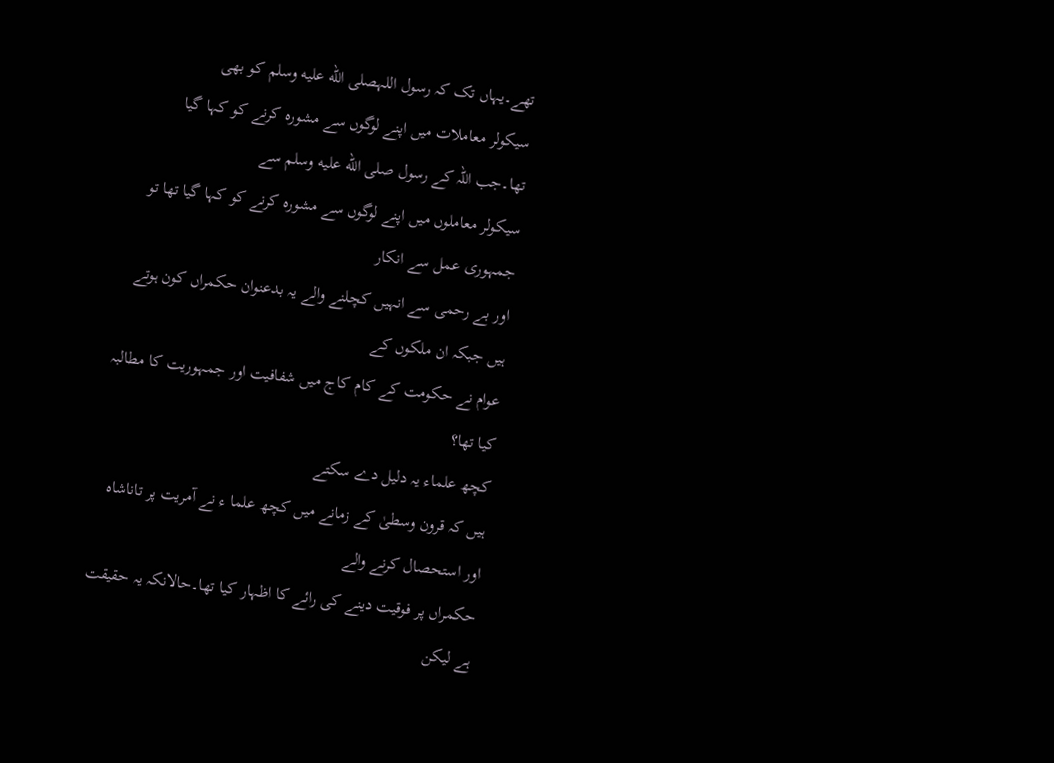تھے۔یہاں تک کہ رسول اللہصلى الله عليه وسلم کو بھی
سیکولر معاملات میں اپنے لوگوں سے مشورہ کرنے کو کہا گیا تھا۔جب اللہ کے رسول صلى الله عليه وسلم سے
سیکولر معاملوں میں اپنے لوگوں سے مشورہ کرنے کو کہا گیا تھا تو جمہوری عمل سے انکار
اور بے رحمی سے انہیں کچلنے والے یہ بدعنوان حکمراں کون ہوتے ہیں جبکہ ان ملکوں کے
عوام نے حکومت کے کام کاج میں شفافیت اور جمہوریت کا مطالبہ کیا تھا؟
کچھ علماء یہ دلیل دے سکتے
ہیں کہ قرون وسطیٰ کے زمانے میں کچھ علما ء نے آمریت پر تاناشاہ اور استحصال کرنے والے
حکمراں پر فوقیت دینے کی رائے کا اظہار کیا تھا۔حالانکہ یہ حقیقت ہے لیکن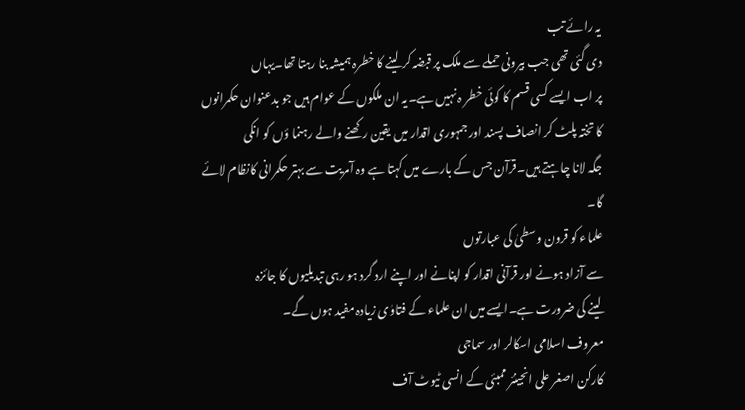یہ رائے تب
دی گئی تھی جب بیرونی حملے سے ملک پر قبضہ کر لینے کا خطرہ ہمیشہ بنا رہتا تھا۔یہاں
پر اب ایسے کسی قسم کا کوئی خطر ہ نہیں ہے۔یہ ان ملکوں کے عوام ہیں جو بدعنوان حکمرانوں
کا تختہ پلٹ کر انصاف پسند اور جمہوری اقدار میں یقین رکھنے والے رہنما ؤں کو انکی
جگہ لانا چاہتے ہیں۔قرآن جس کے بارے میں کہتا ہے وہ آمریت سے بہتر حکمرانی کانظام لائے
گا۔
علماء کو قرون وسطیٰ کی عبارتوں
سے آزاد ہونے اور قرآنی اقدار کو اپنانے اور اپنے ارد گرد ہو رہی تبدیلیوں کا جائزہ
لینے کی ضرورت ہے۔ایسے میں ان علماء کے فتاوٰی زیادہ مفید ہوں گے۔
معروف اسلامی اسکالر اور سماجی
کارکن اصغر علی انجینئر ممبئی کے انسی ٹیوٹ آف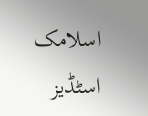اسلامک اسٹڈیز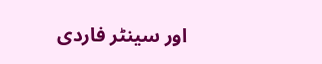اور سینٹر فاردی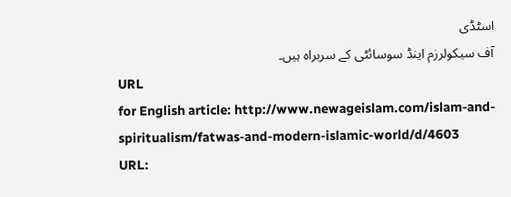اسٹڈی
آف سیکولرزم اینڈ سوسائٹی کے سربراہ ہیں۔
URL
for English article: http://www.newageislam.com/islam-and-spiritualism/fatwas-and-modern-islamic-world/d/4603
URL: